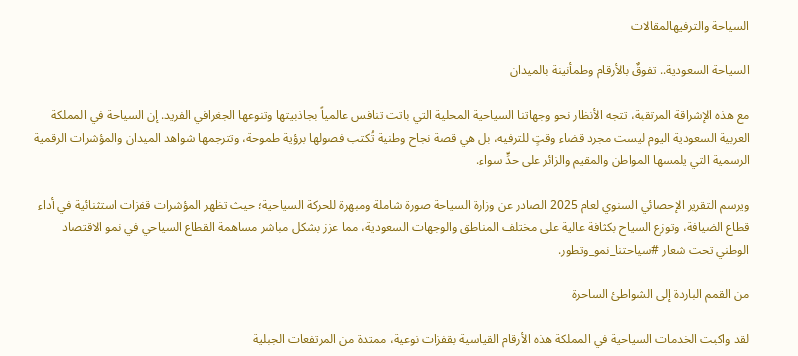السياحة والترفيهالمقالات

السياحة السعودية.. تفوقٌ بالأرقام وطمأنينة بالميدان

مع هذه الإشراقة المرتقبة، تتجه الأنظار نحو وجهاتنا السياحية المحلية التي باتت تنافس عالمياً بجاذبيتها وتنوعها الجغرافي الفريد. إن السياحة في المملكة العربية السعودية اليوم ليست مجرد قضاء وقتٍ للترفيه، بل هي قصة نجاح وطنية تُكتب فصولها برؤية طموحة، وتترجمها شواهد الميدان والمؤشرات الرقمية الرسمية التي يلمسها المواطن والمقيم والزائر على حدٍّ سواء.

ويرسم التقرير الإحصائي السنوي لعام 2025 الصادر عن وزارة السياحة صورة شاملة ومبهرة للحركة السياحية؛ حيث تظهر المؤشرات قفزات استثنائية في أداء قطاع الضيافة، وتوزع السياح بكثافة عالية على مختلف المناطق والوجهات السعودية، مما عزز بشكل مباشر مساهمة القطاع السياحي في نمو الاقتصاد الوطني تحت شعار #سياحتنا_نمو_وتطور.

من القمم الباردة إلى الشواطئ الساحرة

لقد واكبت الخدمات السياحية في المملكة هذه الأرقام القياسية بقفزات نوعية، ممتدة من المرتفعات الجبلية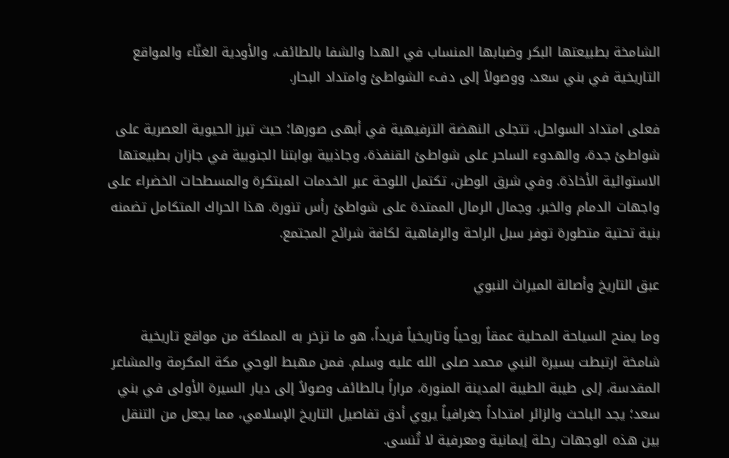الشامخة بطبيعتها البكر وضبابها المنساب في الهدا والشفا بالطائف، والأودية الغنّاء والمواقع التاريخية في بني سعد، ووصولاً إلى دفء الشواطئ وامتداد البحار.

فعلى امتداد السواحل، تتجلى النهضة الترفيهية في أبهى صورها؛ حيث تبرز الحيوية العصرية على شواطئ جدة، والهدوء الساحر على شواطئ القنفذة، وجاذبية بوابتنا الجنوبية في جازان بطبيعتها الاستوائية الأخاذة. وفي شرق الوطن، تكتمل اللوحة عبر الخدمات المبتكرة والمسطحات الخضراء على واجهات الدمام والخبر، وجمال الرمال الممتدة على شواطئ رأس تنورة. هذا الحراك المتكامل تضمنه بنية تحتية متطورة توفر سبل الراحة والرفاهية لكافة شرائح المجتمع.

عبق التاريخ وأصالة الميراث النبوي

وما يمنح السياحة المحلية عمقاً روحياً وتاريخياً فريداً، هو ما تزخر به المملكة من مواقع تاريخية شامخة ارتبطت بسيرة النبي محمد صلى الله عليه وسلم. فمن مهبط الوحي مكة المكرمة والمشاعر المقدسة، إلى طيبة الطيبة المدينة المنورة، مراراً بـالطائف وصولاً إلى ديار السيرة الأولى في بني سعد؛ يجد الباحث والزائر امتداداً جغرافياً يروي أدق تفاصيل التاريخ الإسلامي، مما يجعل من التنقل بين هذه الوجهات رحلة إيمانية ومعرفية لا تُنسى.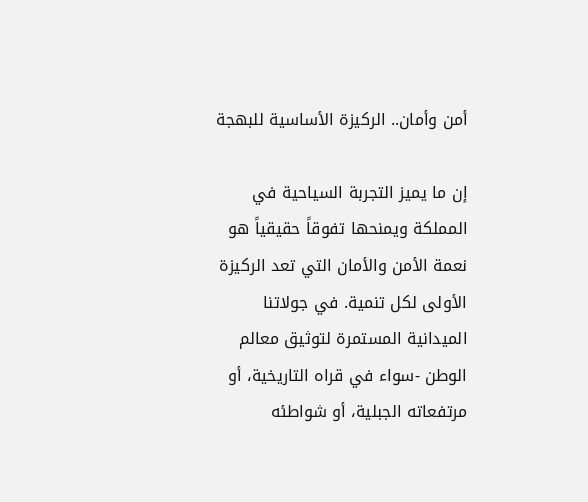أمن وأمان.. الركيزة الأساسية للبهجة

إن ما يميز التجربة السياحية في المملكة ويمنحها تفوقاً حقيقياً هو نعمة الأمن والأمان التي تعد الركيزة الأولى لكل تنمية. في جولاتنا الميدانية المستمرة لتوثيق معالم الوطن -سواء في قراه التاريخية، أو مرتفعاته الجبلية، أو شواطئه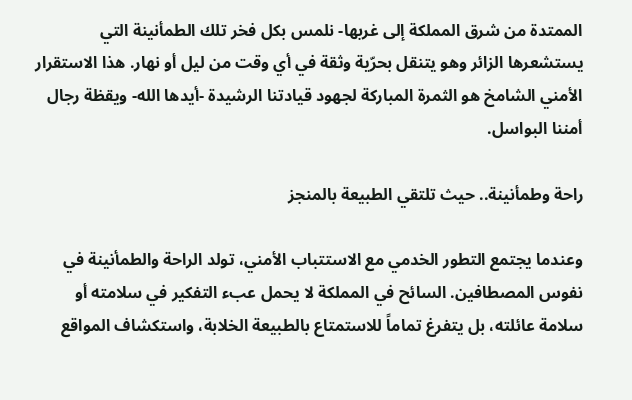الممتدة من شرق المملكة إلى غربها- نلمس بكل فخر تلك الطمأنينة التي يستشعرها الزائر وهو يتنقل بحرّية وثقة في أي وقت من ليل أو نهار. هذا الاستقرار الأمني الشامخ هو الثمرة المباركة لجهود قيادتنا الرشيدة -أيدها الله- ويقظة رجال أمننا البواسل.

راحة وطمأنينة.. حيث تلتقي الطبيعة بالمنجز

وعندما يجتمع التطور الخدمي مع الاستتباب الأمني، تولد الراحة والطمأنينة في نفوس المصطافين. السائح في المملكة لا يحمل عبء التفكير في سلامته أو سلامة عائلته، بل يتفرغ تماماً للاستمتاع بالطبيعة الخلابة، واستكشاف المواقع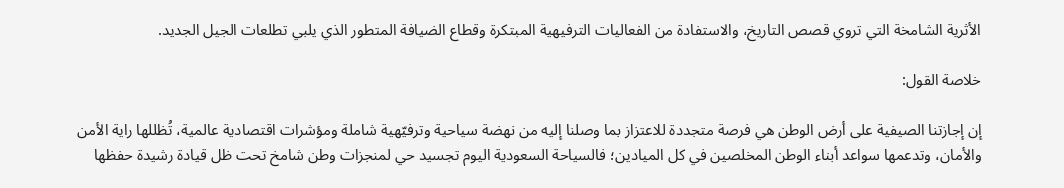الأثرية الشامخة التي تروي قصص التاريخ، والاستفادة من الفعاليات الترفيهية المبتكرة وقطاع الضيافة المتطور الذي يلبي تطلعات الجيل الجديد.

خلاصة القول:

إن إجازتنا الصيفية على أرض الوطن هي فرصة متجددة للاعتزاز بما وصلنا إليه من نهضة سياحية وترفيّهية شاملة ومؤشرات اقتصادية عالمية، تُظللها راية الأمن والأمان، وتدعمها سواعد أبناء الوطن المخلصين في كل الميادين؛ فالسياحة السعودية اليوم تجسيد حي لمنجزات وطن شامخ تحت ظل قيادة رشيدة حفظها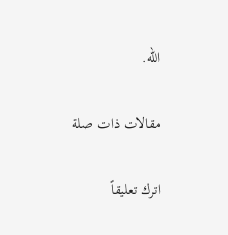الله.

مقالات ذات صلة

اترك تعليقاً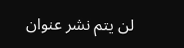لن يتم نشر عنوان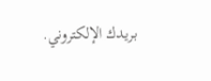بريدك الإلكتروني.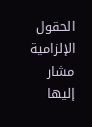الحقول الإلزامية مشار إليها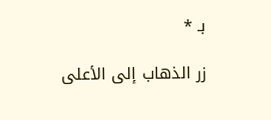بـ *

زر الذهاب إلى الأعلى